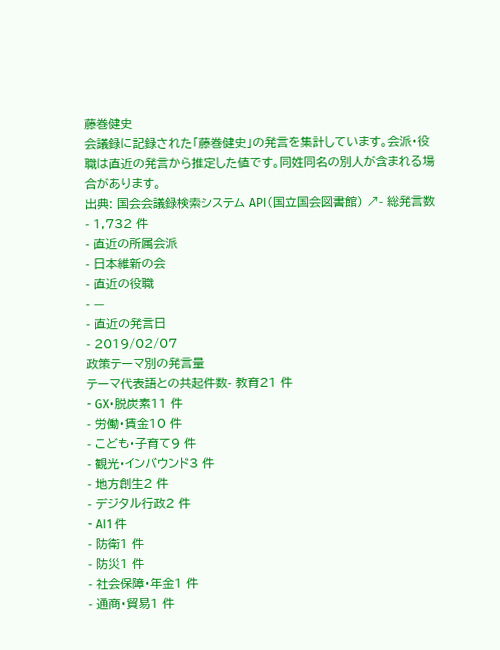藤巻健史
会議録に記録された「藤巻健史」の発言を集計しています。会派・役職は直近の発言から推定した値です。同姓同名の別人が含まれる場合があります。
出典: 国会会議録検索システム API(国立国会図書館) ↗- 総発言数
- 1,732 件
- 直近の所属会派
- 日本維新の会
- 直近の役職
- —
- 直近の発言日
- 2019/02/07
政策テーマ別の発言量
テーマ代表語との共起件数- 教育21 件
- GX・脱炭素11 件
- 労働・賃金10 件
- こども・子育て9 件
- 観光・インバウンド3 件
- 地方創生2 件
- デジタル行政2 件
- AI1 件
- 防衛1 件
- 防災1 件
- 社会保障・年金1 件
- 通商・貿易1 件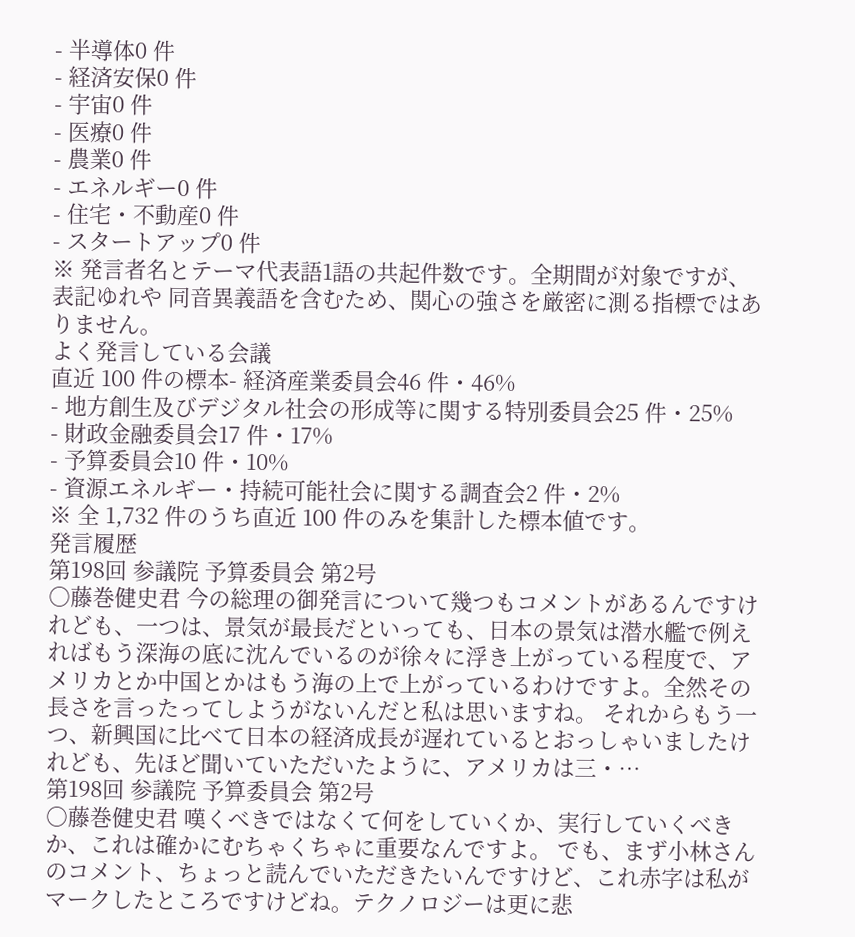- 半導体0 件
- 経済安保0 件
- 宇宙0 件
- 医療0 件
- 農業0 件
- エネルギー0 件
- 住宅・不動産0 件
- スタートアップ0 件
※ 発言者名とテーマ代表語1語の共起件数です。全期間が対象ですが、表記ゆれや 同音異義語を含むため、関心の強さを厳密に測る指標ではありません。
よく発言している会議
直近 100 件の標本- 経済産業委員会46 件・46%
- 地方創生及びデジタル社会の形成等に関する特別委員会25 件・25%
- 財政金融委員会17 件・17%
- 予算委員会10 件・10%
- 資源エネルギー・持続可能社会に関する調査会2 件・2%
※ 全 1,732 件のうち直近 100 件のみを集計した標本値です。
発言履歴
第198回 参議院 予算委員会 第2号
○藤巻健史君 今の総理の御発言について幾つもコメントがあるんですけれども、一つは、景気が最長だといっても、日本の景気は潜水艦で例えればもう深海の底に沈んでいるのが徐々に浮き上がっている程度で、アメリカとか中国とかはもう海の上で上がっているわけですよ。全然その長さを言ったってしようがないんだと私は思いますね。 それからもう一つ、新興国に比べて日本の経済成長が遅れているとおっしゃいましたけれども、先ほど聞いていただいたように、アメリカは三・…
第198回 参議院 予算委員会 第2号
○藤巻健史君 嘆くべきではなくて何をしていくか、実行していくべきか、これは確かにむちゃくちゃに重要なんですよ。 でも、まず小林さんのコメント、ちょっと読んでいただきたいんですけど、これ赤字は私がマークしたところですけどね。テクノロジーは更に悲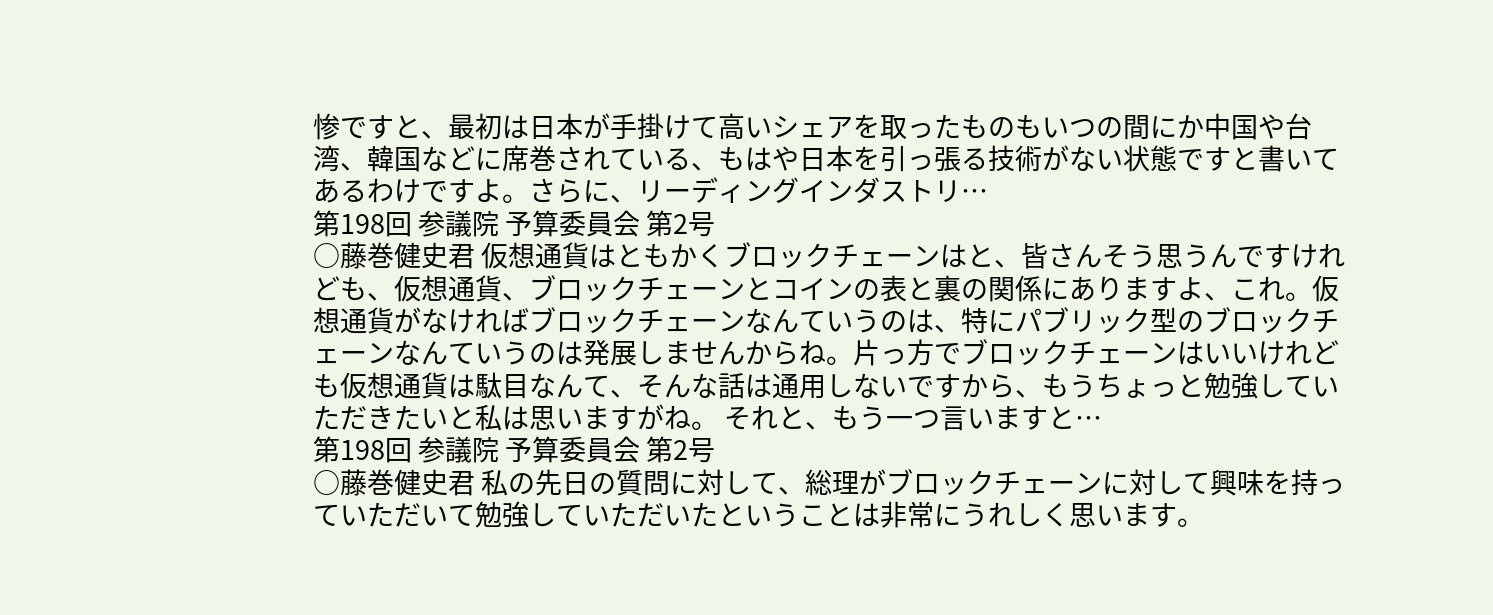惨ですと、最初は日本が手掛けて高いシェアを取ったものもいつの間にか中国や台湾、韓国などに席巻されている、もはや日本を引っ張る技術がない状態ですと書いてあるわけですよ。さらに、リーディングインダストリ…
第198回 参議院 予算委員会 第2号
○藤巻健史君 仮想通貨はともかくブロックチェーンはと、皆さんそう思うんですけれども、仮想通貨、ブロックチェーンとコインの表と裏の関係にありますよ、これ。仮想通貨がなければブロックチェーンなんていうのは、特にパブリック型のブロックチェーンなんていうのは発展しませんからね。片っ方でブロックチェーンはいいけれども仮想通貨は駄目なんて、そんな話は通用しないですから、もうちょっと勉強していただきたいと私は思いますがね。 それと、もう一つ言いますと…
第198回 参議院 予算委員会 第2号
○藤巻健史君 私の先日の質問に対して、総理がブロックチェーンに対して興味を持っていただいて勉強していただいたということは非常にうれしく思います。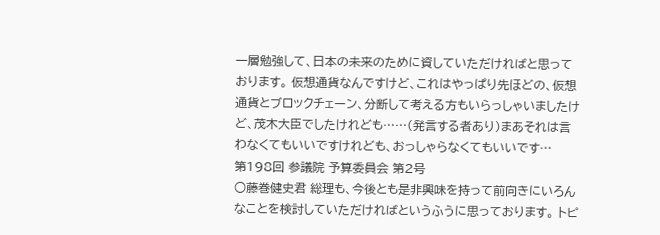一層勉強して、日本の未来のために資していただければと思っております。 仮想通貨なんですけど、これはやっぱり先ほどの、仮想通貨とブロックチェーン、分断して考える方もいらっしゃいましたけど、茂木大臣でしたけれども……(発言する者あり)まあそれは言わなくてもいいですけれども、おっしゃらなくてもいいです…
第198回 参議院 予算委員会 第2号
○藤巻健史君 総理も、今後とも是非興味を持って前向きにいろんなことを検討していただければというふうに思っております。 トピ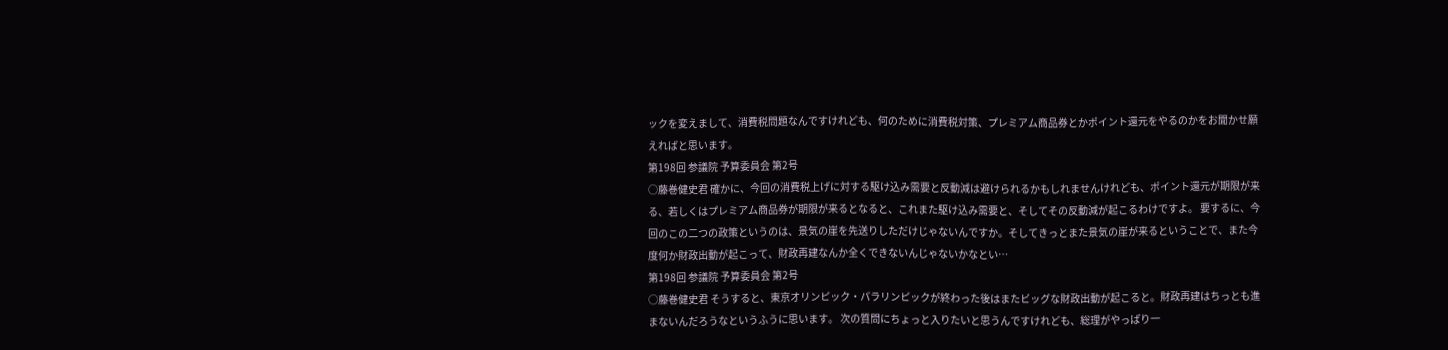ックを変えまして、消費税問題なんですけれども、何のために消費税対策、プレミアム商品券とかポイント還元をやるのかをお聞かせ願えればと思います。
第198回 参議院 予算委員会 第2号
○藤巻健史君 確かに、今回の消費税上げに対する駆け込み需要と反動減は避けられるかもしれませんけれども、ポイント還元が期限が来る、若しくはプレミアム商品券が期限が来るとなると、これまた駆け込み需要と、そしてその反動減が起こるわけですよ。 要するに、今回のこの二つの政策というのは、景気の崖を先送りしただけじゃないんですか。そしてきっとまた景気の崖が来るということで、また今度何か財政出動が起こって、財政再建なんか全くできないんじゃないかなとい…
第198回 参議院 予算委員会 第2号
○藤巻健史君 そうすると、東京オリンピック・パラリンピックが終わった後はまたビッグな財政出動が起こると。財政再建はちっとも進まないんだろうなというふうに思います。 次の質問にちょっと入りたいと思うんですけれども、総理がやっぱり一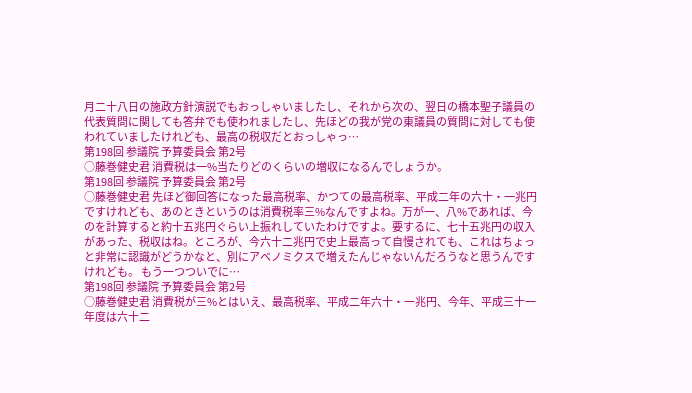月二十八日の施政方針演説でもおっしゃいましたし、それから次の、翌日の橋本聖子議員の代表質問に関しても答弁でも使われましたし、先ほどの我が党の東議員の質問に対しても使われていましたけれども、最高の税収だとおっしゃっ…
第198回 参議院 予算委員会 第2号
○藤巻健史君 消費税は一%当たりどのくらいの増収になるんでしょうか。
第198回 参議院 予算委員会 第2号
○藤巻健史君 先ほど御回答になった最高税率、かつての最高税率、平成二年の六十・一兆円ですけれども、あのときというのは消費税率三%なんですよね。万が一、八%であれば、今のを計算すると約十五兆円ぐらい上振れしていたわけですよ。要するに、七十五兆円の収入があった、税収はね。ところが、今六十二兆円で史上最高って自慢されても、これはちょっと非常に認識がどうかなと、別にアベノミクスで増えたんじゃないんだろうなと思うんですけれども。 もう一つついでに…
第198回 参議院 予算委員会 第2号
○藤巻健史君 消費税が三%とはいえ、最高税率、平成二年六十・一兆円、今年、平成三十一年度は六十二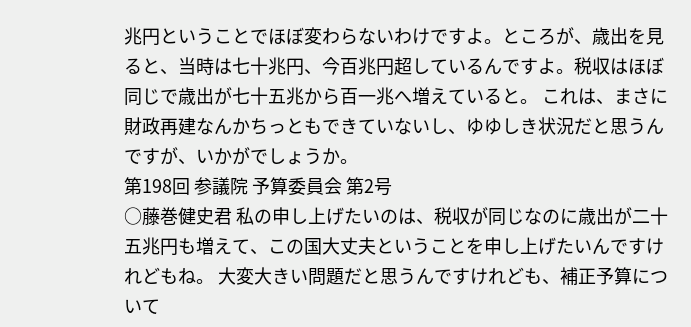兆円ということでほぼ変わらないわけですよ。ところが、歳出を見ると、当時は七十兆円、今百兆円超しているんですよ。税収はほぼ同じで歳出が七十五兆から百一兆へ増えていると。 これは、まさに財政再建なんかちっともできていないし、ゆゆしき状況だと思うんですが、いかがでしょうか。
第198回 参議院 予算委員会 第2号
○藤巻健史君 私の申し上げたいのは、税収が同じなのに歳出が二十五兆円も増えて、この国大丈夫ということを申し上げたいんですけれどもね。 大変大きい問題だと思うんですけれども、補正予算について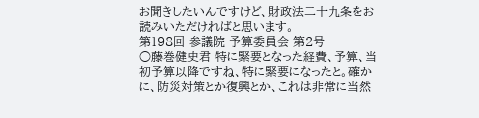お聞きしたいんですけど、財政法二十九条をお読みいただければと思います。
第198回 参議院 予算委員会 第2号
○藤巻健史君 特に緊要となった経費、予算、当初予算以降ですね、特に緊要になったと。確かに、防災対策とか復興とか、これは非常に当然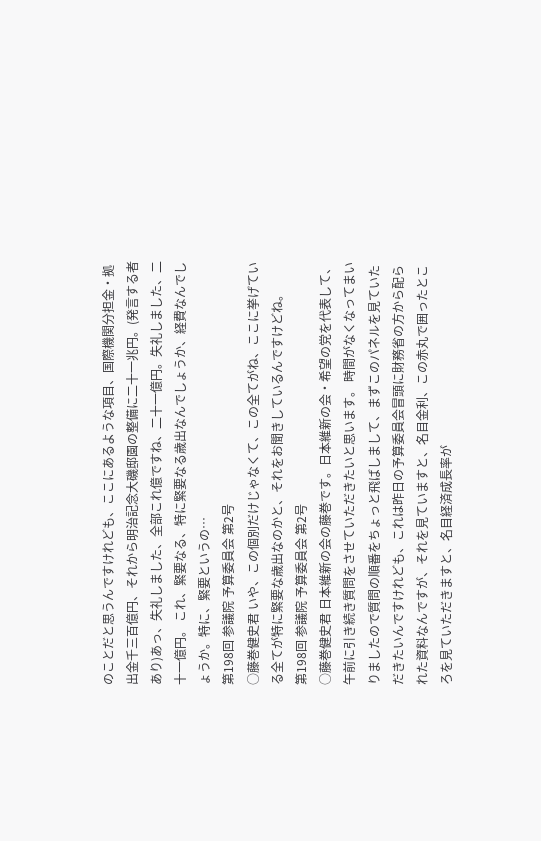のことだと思うんですけれども、ここにあるような項目、国際機関分担金・拠出金千三百億円、それから明治記念大磯邸園の整備に二十一兆円。(発言する者あり)あっ、失礼しました、全部これ億ですね、二十一億円。失礼しました、二十一億円。 これ、緊要なる、特に緊要なる歳出なんでしょうか、経費なんでしょうか。特に、緊要というの…
第198回 参議院 予算委員会 第2号
○藤巻健史君 いや、この個別だけじゃなくて、この全てがね、ここに挙げている全てが特に緊要な歳出なのかと、それをお聞きしているんですけどね。
第198回 参議院 予算委員会 第2号
○藤巻健史君 日本維新の会の藤巻です。日本維新の会・希望の党を代表して、午前に引き続き質問をさせていただきたいと思います。 時間がなくなってまいりましたので質問の順番をちょっと飛ばしまして、まずこのパネルを見ていただきたいんですけれども、これは昨日の予算委員会冒頭に財務省の方から配られた資料なんですが、それを見ていますと、名目金利、この赤丸で囲ったところを見ていただきますと、名目経済成長率が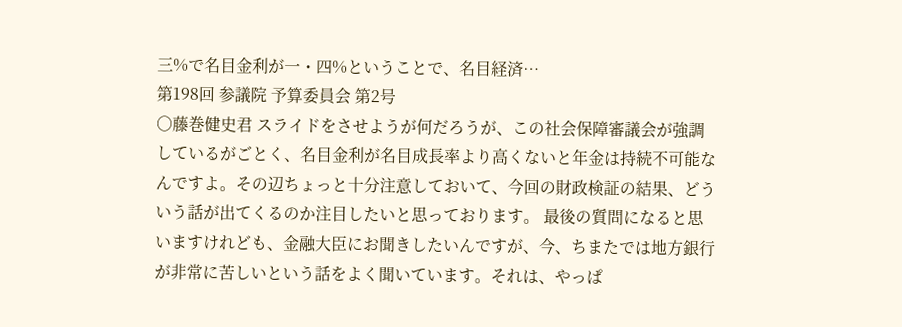三%で名目金利が一・四%ということで、名目経済…
第198回 参議院 予算委員会 第2号
○藤巻健史君 スライドをさせようが何だろうが、この社会保障審議会が強調しているがごとく、名目金利が名目成長率より高くないと年金は持続不可能なんですよ。その辺ちょっと十分注意しておいて、今回の財政検証の結果、どういう話が出てくるのか注目したいと思っております。 最後の質問になると思いますけれども、金融大臣にお聞きしたいんですが、今、ちまたでは地方銀行が非常に苦しいという話をよく聞いています。それは、やっぱ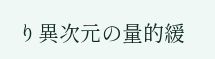り異次元の量的緩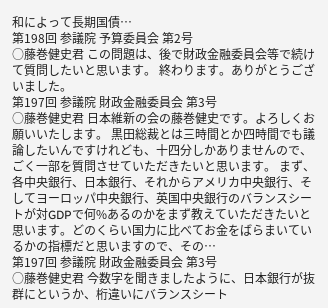和によって長期国債…
第198回 参議院 予算委員会 第2号
○藤巻健史君 この問題は、後で財政金融委員会等で続けて質問したいと思います。 終わります。ありがとうございました。
第197回 参議院 財政金融委員会 第3号
○藤巻健史君 日本維新の会の藤巻健史です。よろしくお願いいたします。 黒田総裁とは三時間とか四時間でも議論したいんですけれども、十四分しかありませんので、ごく一部を質問させていただきたいと思います。 まず、各中央銀行、日本銀行、それからアメリカ中央銀行、そしてヨーロッパ中央銀行、英国中央銀行のバランスシートが対GDPで何%あるのかをまず教えていただきたいと思います。どのくらい国力に比べてお金をばらまいているかの指標だと思いますので、その…
第197回 参議院 財政金融委員会 第3号
○藤巻健史君 今数字を聞きましたように、日本銀行が抜群にというか、桁違いにバランスシート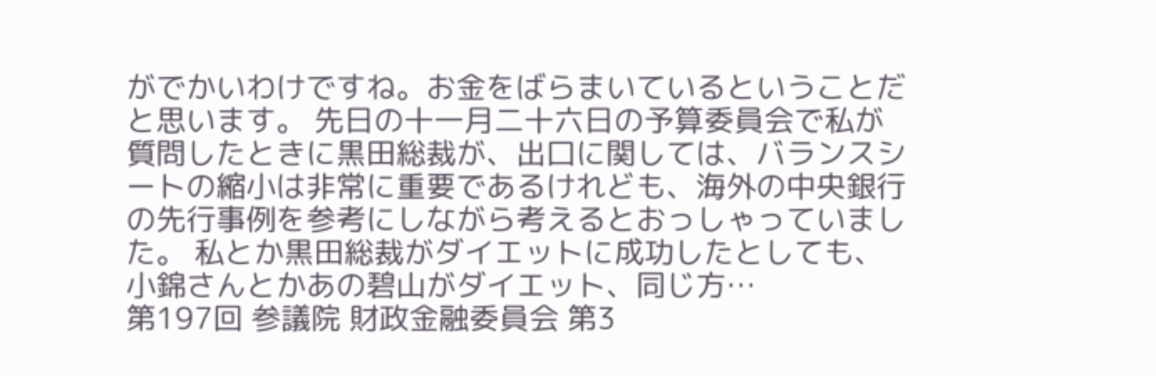がでかいわけですね。お金をばらまいているということだと思います。 先日の十一月二十六日の予算委員会で私が質問したときに黒田総裁が、出口に関しては、バランスシートの縮小は非常に重要であるけれども、海外の中央銀行の先行事例を参考にしながら考えるとおっしゃっていました。 私とか黒田総裁がダイエットに成功したとしても、小錦さんとかあの碧山がダイエット、同じ方…
第197回 参議院 財政金融委員会 第3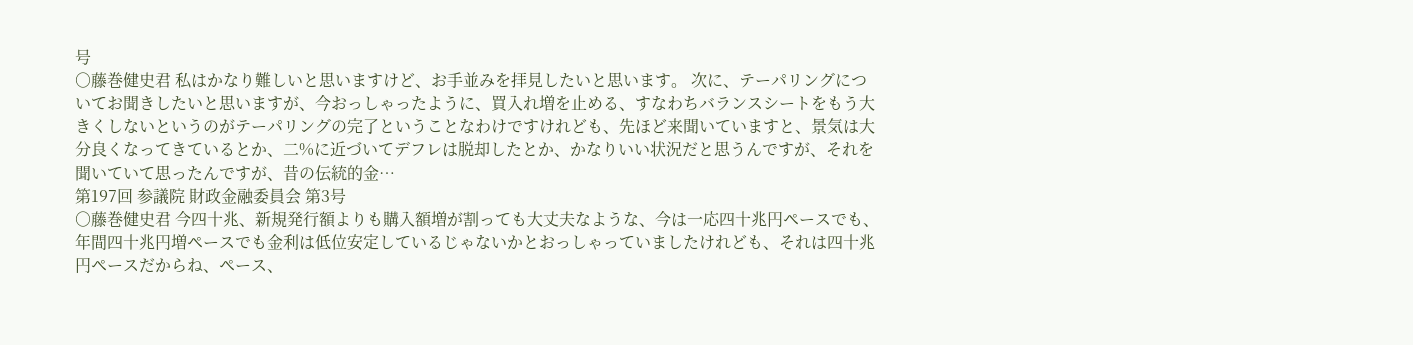号
○藤巻健史君 私はかなり難しいと思いますけど、お手並みを拝見したいと思います。 次に、テーパリングについてお聞きしたいと思いますが、今おっしゃったように、買入れ増を止める、すなわちバランスシートをもう大きくしないというのがテーパリングの完了ということなわけですけれども、先ほど来聞いていますと、景気は大分良くなってきているとか、二%に近づいてデフレは脱却したとか、かなりいい状況だと思うんですが、それを聞いていて思ったんですが、昔の伝統的金…
第197回 参議院 財政金融委員会 第3号
○藤巻健史君 今四十兆、新規発行額よりも購入額増が割っても大丈夫なような、今は一応四十兆円ペースでも、年間四十兆円増ペースでも金利は低位安定しているじゃないかとおっしゃっていましたけれども、それは四十兆円ペースだからね、ペース、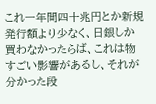これ一年間四十兆円とか新規発行額より少なく、日銀しか買わなかったらば、これは物すごい影響があるし、それが分かった段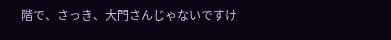階で、さっき、大門さんじゃないですけ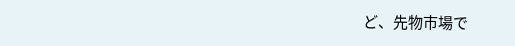ど、先物市場で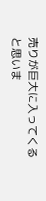売りが巨大に入ってくると思いま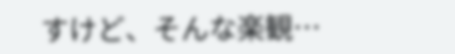すけど、そんな楽観…